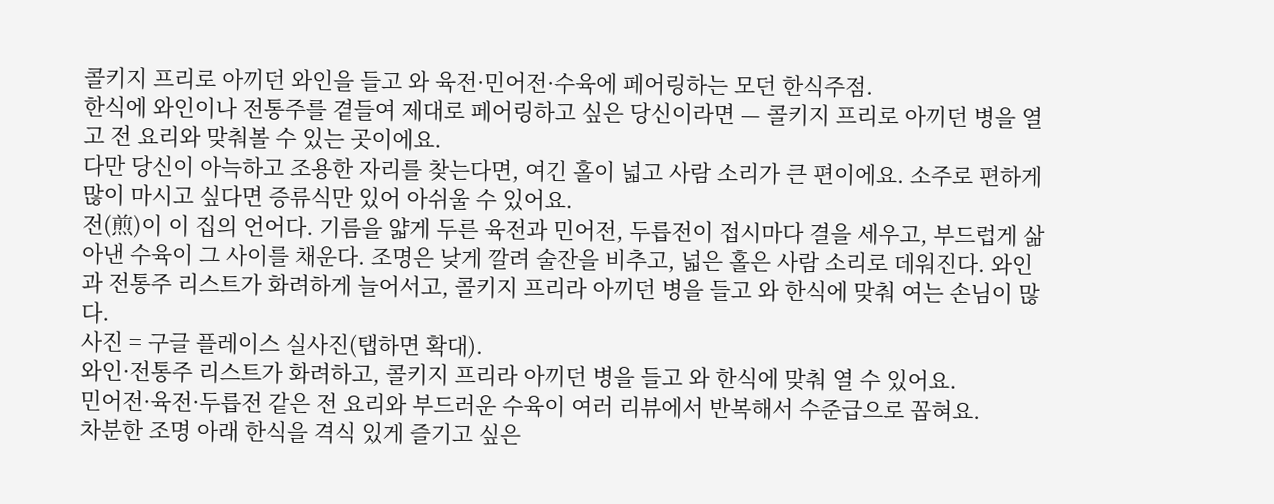콜키지 프리로 아끼던 와인을 들고 와 육전·민어전·수육에 페어링하는 모던 한식주점.
한식에 와인이나 전통주를 곁들여 제대로 페어링하고 싶은 당신이라면 — 콜키지 프리로 아끼던 병을 열고 전 요리와 맞춰볼 수 있는 곳이에요.
다만 당신이 아늑하고 조용한 자리를 찾는다면, 여긴 홀이 넓고 사람 소리가 큰 편이에요. 소주로 편하게 많이 마시고 싶다면 증류식만 있어 아쉬울 수 있어요.
전(煎)이 이 집의 언어다. 기름을 얇게 두른 육전과 민어전, 두릅전이 접시마다 결을 세우고, 부드럽게 삶아낸 수육이 그 사이를 채운다. 조명은 낮게 깔려 술잔을 비추고, 넓은 홀은 사람 소리로 데워진다. 와인과 전통주 리스트가 화려하게 늘어서고, 콜키지 프리라 아끼던 병을 들고 와 한식에 맞춰 여는 손님이 많다.
사진 = 구글 플레이스 실사진(탭하면 확대).
와인·전통주 리스트가 화려하고, 콜키지 프리라 아끼던 병을 들고 와 한식에 맞춰 열 수 있어요.
민어전·육전·두릅전 같은 전 요리와 부드러운 수육이 여러 리뷰에서 반복해서 수준급으로 꼽혀요.
차분한 조명 아래 한식을 격식 있게 즐기고 싶은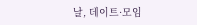날, 데이트·모임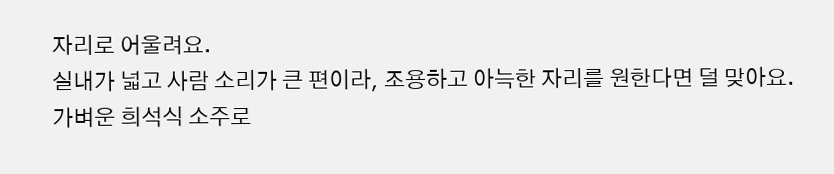자리로 어울려요.
실내가 넓고 사람 소리가 큰 편이라, 조용하고 아늑한 자리를 원한다면 덜 맞아요.
가벼운 희석식 소주로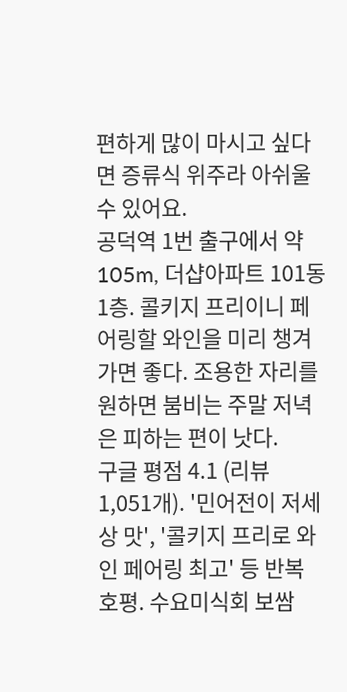편하게 많이 마시고 싶다면 증류식 위주라 아쉬울 수 있어요.
공덕역 1번 출구에서 약 105m, 더샵아파트 101동 1층. 콜키지 프리이니 페어링할 와인을 미리 챙겨 가면 좋다. 조용한 자리를 원하면 붐비는 주말 저녁은 피하는 편이 낫다.
구글 평점 4.1 (리뷰 1,051개). '민어전이 저세상 맛', '콜키지 프리로 와인 페어링 최고' 등 반복 호평. 수요미식회 보쌈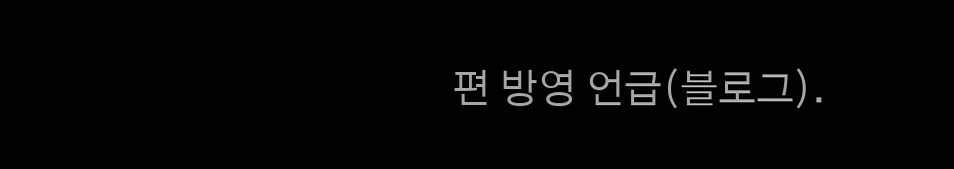편 방영 언급(블로그).